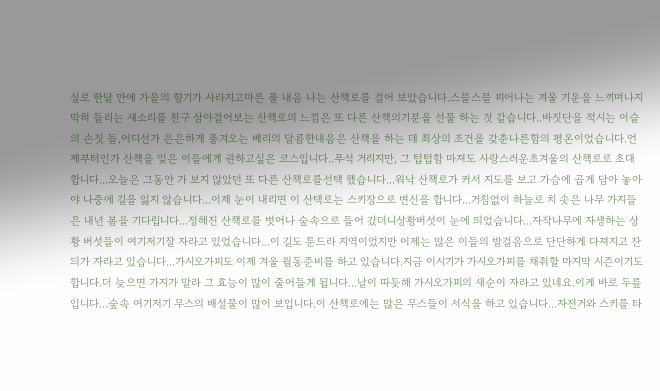실로 한달 만에 가을의 향기가 사라지고마른 풀 내음 나는 산책로를 걸어 보았습니다.스믈스믈 피어나는 겨울 기운을 느끼며나지막히 들리는 새소리를 친구 삼아걸어보는 산책로의 느낌은 또 다른 산책의기분을 선물 하는 것 같습니다..바짓단을 적시는 이슬의 손짓 들,어디선가 은은하게 풍겨오는 베리의 달콤한내음은 산책을 하는 데 최상의 조건을 갖춘나른함의 평온이었습니다.언제부터인가 산책을 잊은 이들에게 권하고싶은 코스입니다..푸석 거리지만, 그 텁텁함 마져도 사랑스러운초겨울의 산책로로 초대 합니다...오늘은 그동안 가 보지 않았던 또 다른 산책로를선택 했습니다...워낙 산책로가 커서 지도를 보고 가슴에 곱게 담아 놓아야 나중에 길을 잃지 않습니다...이제 눈이 내리면 이 산택로는 스키장으로 변신을 합니다...거침없이 하늘로 치 솟은 나무 가지들은 내년 봄을 기다립니다...정해진 산책로를 벗어나 숲속으로 들어 갔더니상황버섯이 눈에 띄었습니다...자작나무에 자생하는 상황 버섯들이 여기저기잘 자라고 있었습니다...이 길도 툰드라 지역이었지만 이제는 많은 이들의 발걸음으로 단단하게 다져지고 잔듸가 자라고 있습니다...가시오가피도 이제 겨울 월동준비를 하고 있습니다.지금 이시기가 가시오가피를 채취할 마지막 시즌이기도합니다.더 늦으면 가지가 말라 그 효능이 많이 줄어들게 됩니다...날이 따듯해 가시오가피의 새순이 자라고 있네요.이게 바로 두릎입니다...숲속 여기저기 무스의 배설물이 많이 보입니다.이 산책로에는 많은 무스들이 서식을 하고 있습니다...자전거와 스키를 타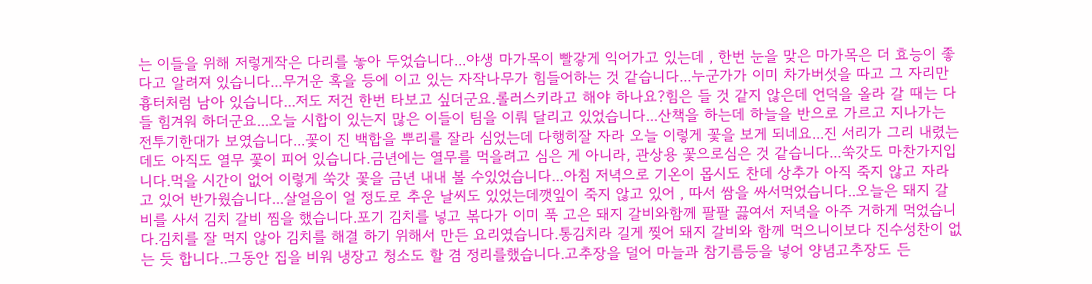는 이들을 위해 저렇게작은 다리를 놓아 두었습니다...야생 마가목이 빨갛게 익어가고 있는데 , 한번 눈을 맞은 마가목은 더 효능이 좋다고 알려져 있습니다...무거운 혹을 등에 이고 있는 자작나무가 힘들어하는 것 같습니다...누군가가 이미 차가버섯을 따고 그 자리만 흉터처럼 남아 있습니다...저도 저건 한번 타보고 싶더군요.롤러스키라고 해야 하나요?힘은 들 것 같지 않은데 언덕을 올라 갈 때는 다들 힘겨워 하더군요...오늘 시합이 있는지 많은 이들이 팀을 이뤄 달리고 있었습니다...산책을 하는데 하늘을 반으로 가르고 지나가는 전투기한대가 보였습니다...꽃이 진 백합을 뿌리를 잘라 심었는데 다행히잘 자라 오늘 이렇게 꽃을 보게 되네요...진 서리가 그리 내렸는데도 아직도 열무 꽃이 피어 있습니다.금년에는 열무를 먹을려고 심은 게 아니라, 관상용 꽃으로심은 것 같습니다...쑥갓도 마찬가지입니다.먹을 시간이 없어 이렇게 쑥갓 꽃을 금년 내내 볼 수있었습니다...아침 저녁으로 기온이 몹시도 찬데 상추가 아직 죽지 않고 자라고 있어 반가웠습니다...살얼음이 얼 정도로 추운 날씨도 있었는데깻잎이 죽지 않고 있어 , 따서 쌈을 싸서먹었습니다..오늘은 돼지 갈비를 사서 김치 갈비 찜을 했습니다.포기 김치를 넣고 볶다가 이미 푹 고은 돼지 갈비와함께 팔팔 끓여서 저녁을 아주 거하게 먹었습니다.김치를 잘 먹지 않아 김치를 해결 하기 위해서 만든 요리였습니다.통김치라 길게 찢어 돼지 갈비와 함께 먹으니이보다 진수성찬이 없는 듯 합니다..그동안 집을 비워 냉장고 청소도 할 겸 정리를했습니다.고추장을 덜어 마늘과 참기름등을 넣어 양념고추장도 든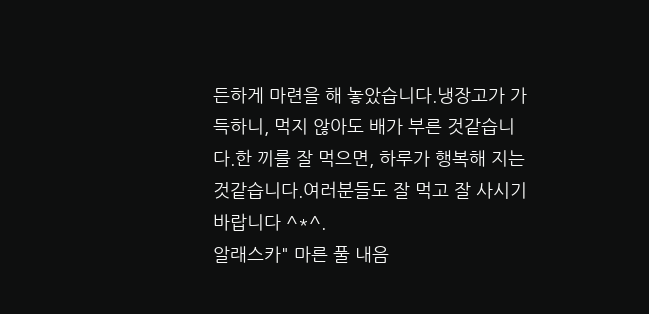든하게 마련을 해 놓았습니다.냉장고가 가득하니, 먹지 않아도 배가 부른 것같습니다.한 끼를 잘 먹으면, 하루가 행복해 지는 것같습니다.여러분들도 잘 먹고 잘 사시기 바랍니다 ^*^.
알래스카" 마른 풀 내음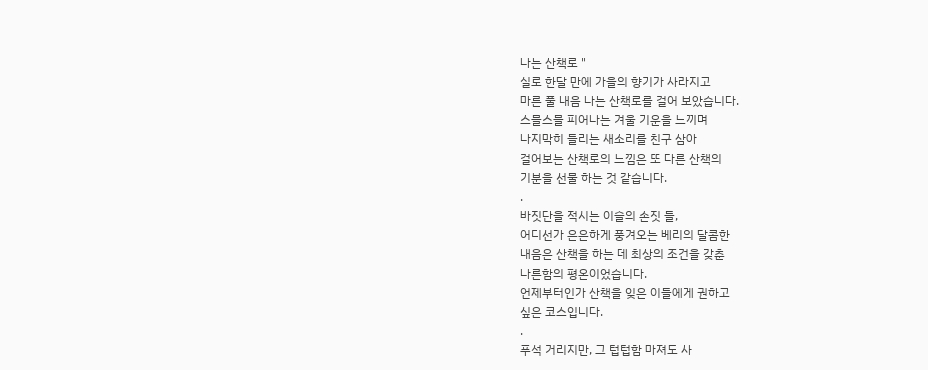나는 산책로 "
실로 한달 만에 가을의 향기가 사라지고
마른 풀 내음 나는 산책로를 걸어 보았습니다.
스믈스믈 피어나는 겨울 기운을 느끼며
나지막히 들리는 새소리를 친구 삼아
걸어보는 산책로의 느낌은 또 다른 산책의
기분을 선물 하는 것 같습니다.
.
바짓단을 적시는 이슬의 손짓 들,
어디선가 은은하게 풍겨오는 베리의 달콤한
내음은 산책을 하는 데 최상의 조건을 갖춘
나른함의 평온이었습니다.
언제부터인가 산책을 잊은 이들에게 권하고
싶은 코스입니다.
.
푸석 거리지만, 그 텁텁함 마져도 사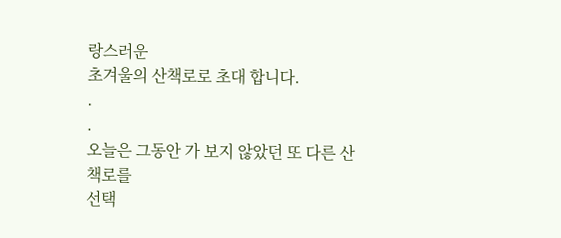랑스러운
초겨울의 산책로로 초대 합니다.
.
.
오늘은 그동안 가 보지 않았던 또 다른 산책로를
선택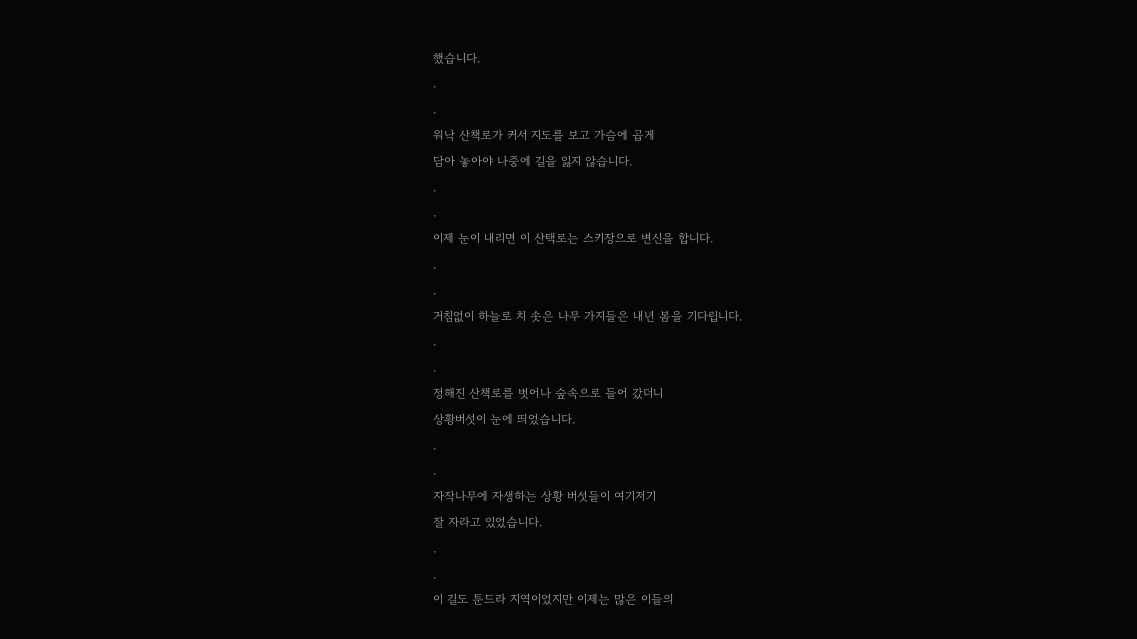했습니다.
.
.
워낙 산책로가 커서 지도를 보고 가슴에 곱게
담아 놓아야 나중에 길을 잃지 않습니다.
.
.
이제 눈이 내리면 이 산택로는 스키장으로 변신을 합니다.
.
.
거침없이 하늘로 치 솟은 나무 가지들은 내년 봄을 기다립니다.
.
.
정해진 산책로를 벗어나 숲속으로 들어 갔더니
상황버섯이 눈에 띄었습니다.
.
.
자작나무에 자생하는 상황 버섯들이 여기저기
잘 자라고 있었습니다.
.
.
이 길도 툰드라 지역이었지만 이제는 많은 이들의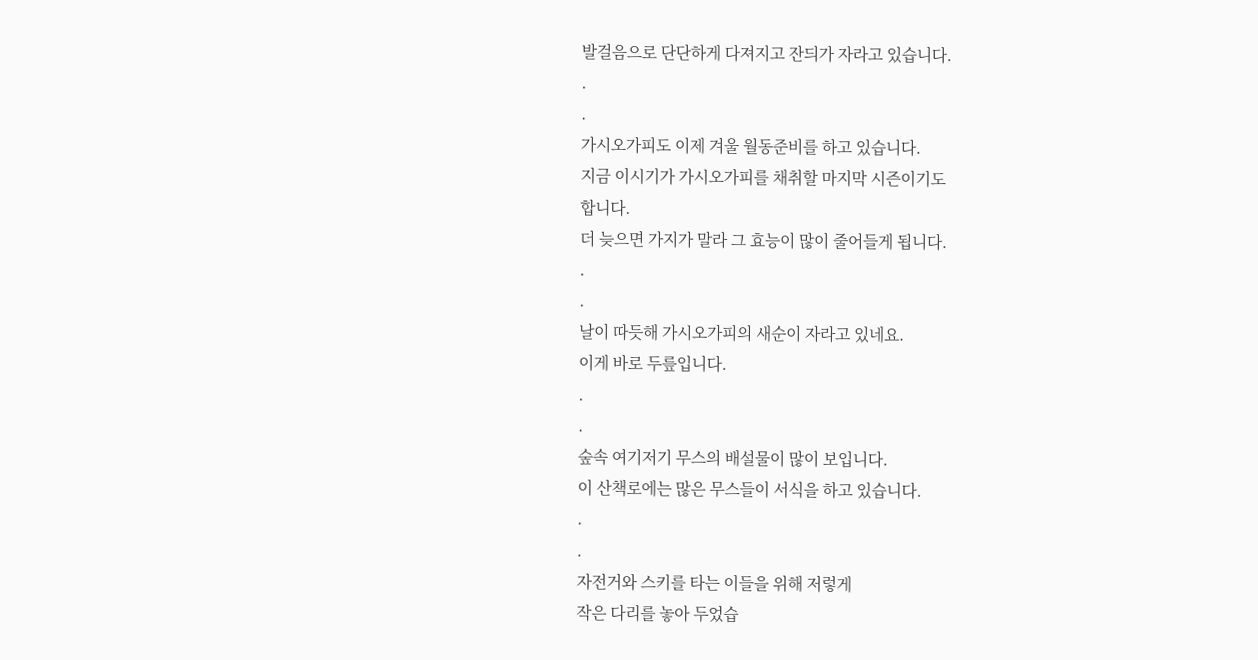발걸음으로 단단하게 다져지고 잔듸가 자라고 있습니다.
.
.
가시오가피도 이제 겨울 월동준비를 하고 있습니다.
지금 이시기가 가시오가피를 채취할 마지막 시즌이기도
합니다.
더 늦으면 가지가 말라 그 효능이 많이 줄어들게 됩니다.
.
.
날이 따듯해 가시오가피의 새순이 자라고 있네요.
이게 바로 두릎입니다.
.
.
숲속 여기저기 무스의 배설물이 많이 보입니다.
이 산책로에는 많은 무스들이 서식을 하고 있습니다.
.
.
자전거와 스키를 타는 이들을 위해 저렇게
작은 다리를 놓아 두었습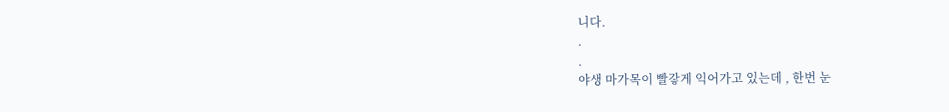니다.
.
.
야생 마가목이 빨갛게 익어가고 있는데 , 한번 눈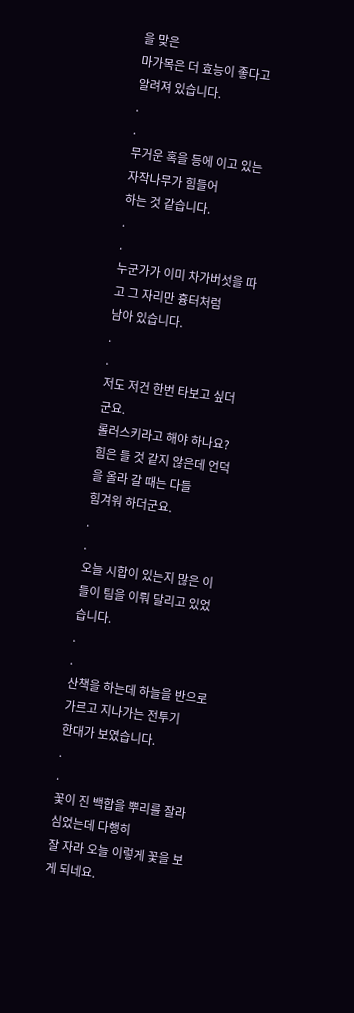을 맞은
마가목은 더 효능이 좋다고 알려져 있습니다.
.
.
무거운 혹을 등에 이고 있는 자작나무가 힘들어
하는 것 같습니다.
.
.
누군가가 이미 차가버섯을 따고 그 자리만 흉터처럼
남아 있습니다.
.
.
저도 저건 한번 타보고 싶더군요.
롤러스키라고 해야 하나요?
힘은 들 것 같지 않은데 언덕을 올라 갈 때는 다들
힘겨워 하더군요.
.
.
오늘 시합이 있는지 많은 이들이 팀을 이뤄 달리고 있었습니다.
.
.
산책을 하는데 하늘을 반으로 가르고 지나가는 전투기
한대가 보였습니다.
.
.
꽃이 진 백합을 뿌리를 잘라 심었는데 다행히
잘 자라 오늘 이렇게 꽃을 보게 되네요.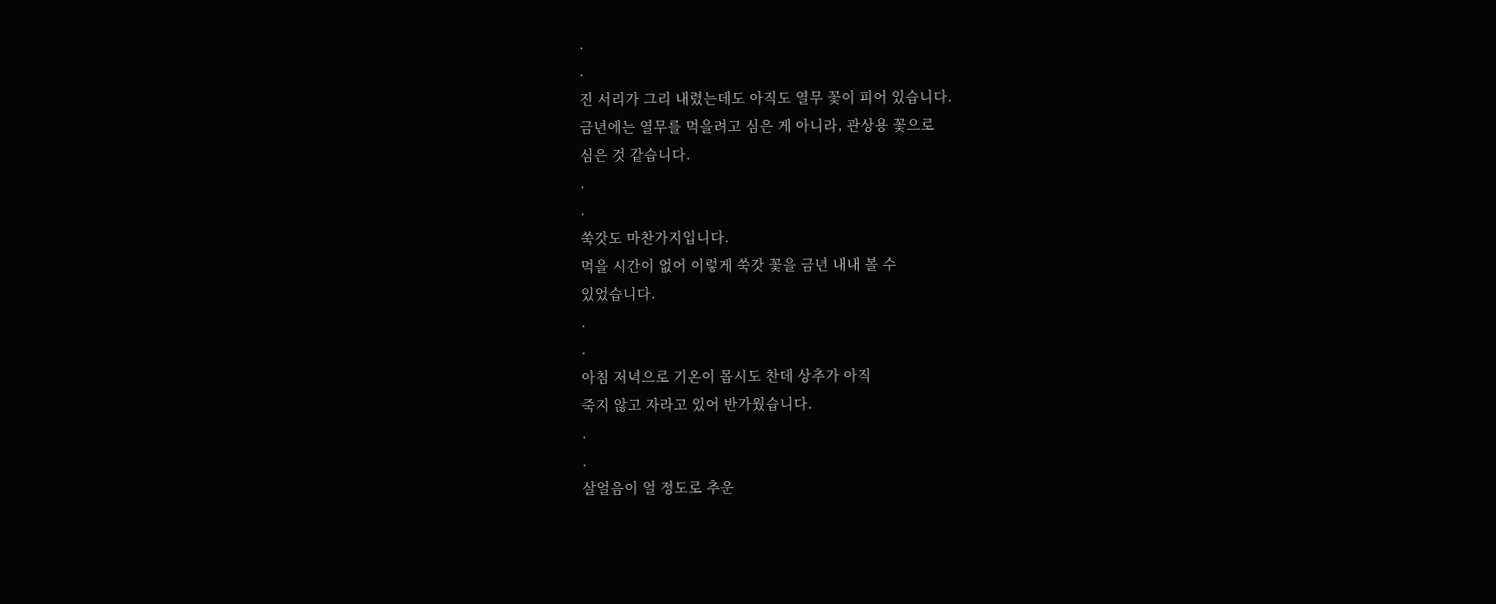.
.
진 서리가 그리 내렸는데도 아직도 열무 꽃이 피어 있습니다.
금년에는 열무를 먹을려고 심은 게 아니라, 관상용 꽃으로
심은 것 같습니다.
.
.
쑥갓도 마찬가지입니다.
먹을 시간이 없어 이렇게 쑥갓 꽃을 금년 내내 볼 수
있었습니다.
.
.
아침 저녁으로 기온이 몹시도 찬데 상추가 아직
죽지 않고 자라고 있어 반가웠습니다.
.
.
살얼음이 얼 정도로 추운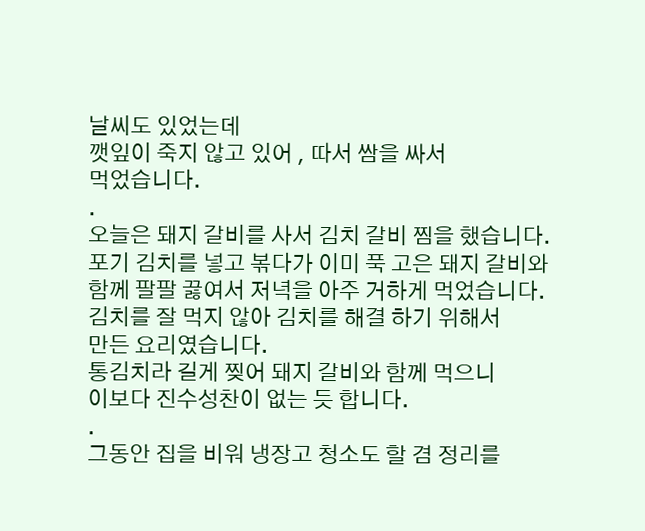날씨도 있었는데
깻잎이 죽지 않고 있어 , 따서 쌈을 싸서
먹었습니다.
.
오늘은 돼지 갈비를 사서 김치 갈비 찜을 했습니다.
포기 김치를 넣고 볶다가 이미 푹 고은 돼지 갈비와
함께 팔팔 끓여서 저녁을 아주 거하게 먹었습니다.
김치를 잘 먹지 않아 김치를 해결 하기 위해서
만든 요리였습니다.
통김치라 길게 찢어 돼지 갈비와 함께 먹으니
이보다 진수성찬이 없는 듯 합니다.
.
그동안 집을 비워 냉장고 청소도 할 겸 정리를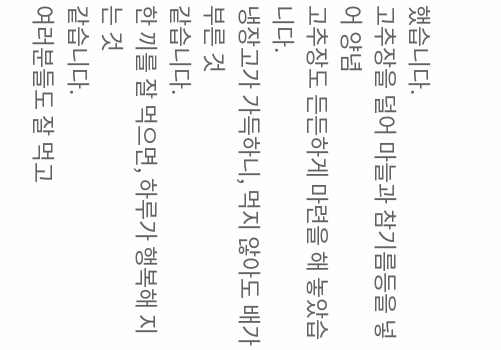했습니다.
고추장을 덜어 마늘과 참기름등을 넣어 양념
고추장도 든든하게 마련을 해 놓았습니다.
냉장고가 가득하니, 먹지 않아도 배가 부른 것
같습니다.
한 끼를 잘 먹으면, 하루가 행복해 지는 것
같습니다.
여러분들도 잘 먹고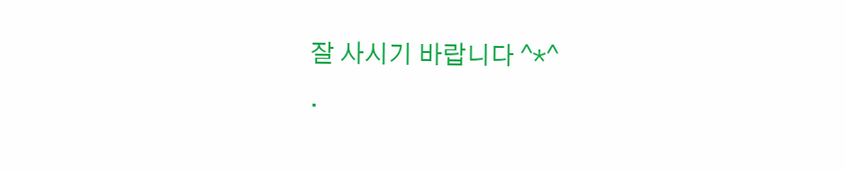잘 사시기 바랍니다 ^*^
.